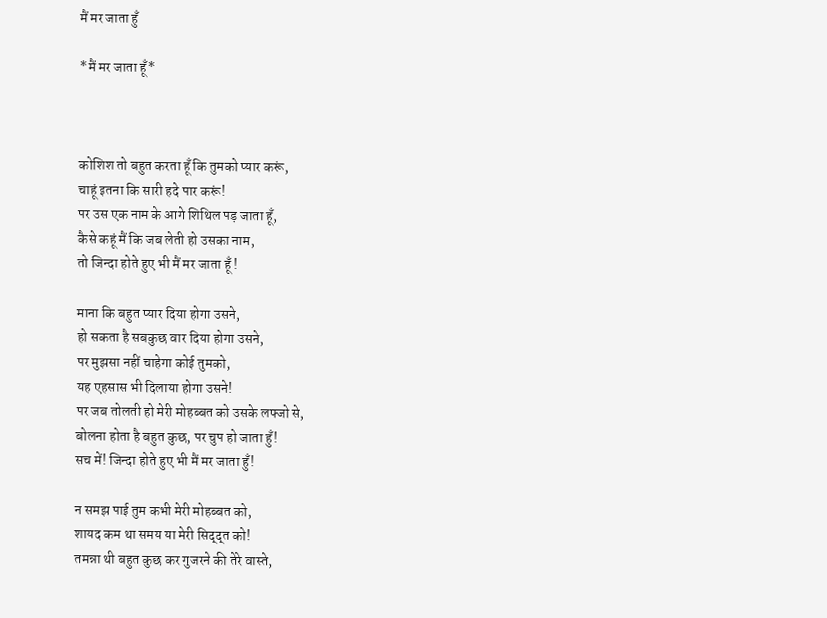मैं मर जाता हुँ

*मैं मर जाता हूँ*



कोशिश तो बहुत करता हूँ कि तुमको प्यार करूं,
चाहूं इतना कि सारी हदे पार करूं!
पर उस एक नाम के आगे शिथिल पड़ जाता हूँ,
कैसे कहूं मैं कि जब लेती हो उसका नाम,
तो जिन्दा होते हुए भी मैं मर जाता हूँ !

माना कि बहुत प्यार दिया होगा उसने,
हो सकता है सबकुछ वार दिया होगा उसने,
पर मुझसा नहीं चाहेगा कोई तुमको,
यह एहसास भी दिलाया होगा उसने!
पर जब तोलती हो मेरी मोहब्बत को उसके लफ्जो से,
बोलना होता है बहुत कुछ, पर चुप हो जाता हुँ!
सच में! जिन्दा होते हुए भी मैं मर जाता हुँ!

न समझ पाई तुम कभी मेरी मोहब्बत को,
शायद कम था समय या मेरी सिद्द्त को!
तमन्ना थी बहुत कुछ कर गुजरने की तेरे वास्ते,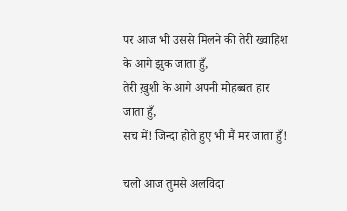पर आज भी उससे मिलने की तेरी ख्वाहिश के आगे झुक जाता हुँ,
तेरी ख़ुशी के आगे अपनी मोहब्बत हार जाता हुँ,
सच में! जिन्दा होते हुए भी मैं मर जाता हुँ!

चलो आज तुमसे अलविदा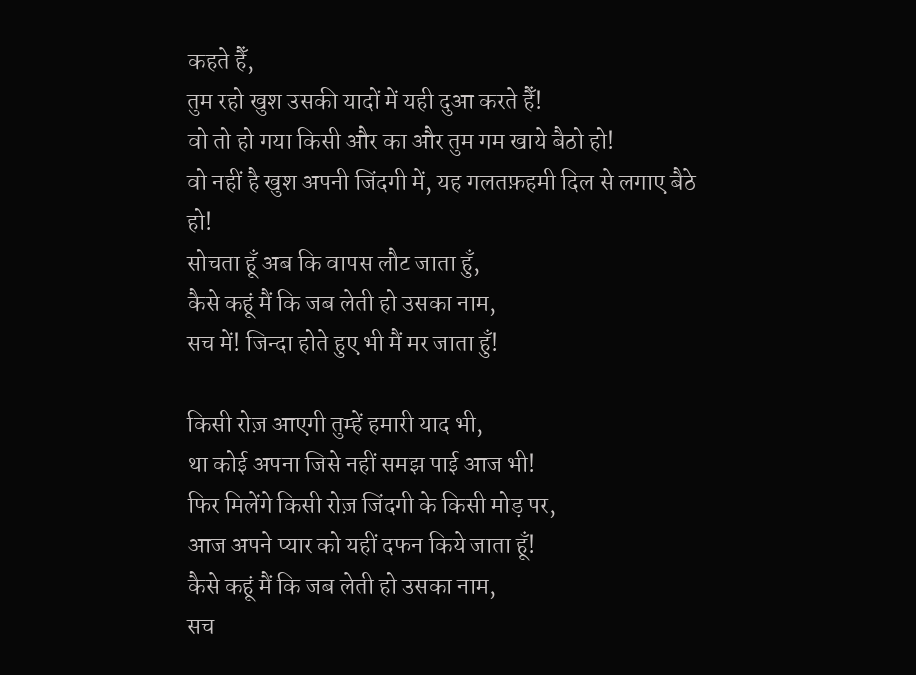कहते हैँ,
तुम रहो खुश उसकी यादों में यही दुआ करते हैँ!
वो तो हो गया किसी और का और तुम गम खाये बैठो हो!
वो नहीं है खुश अपनी जिंदगी में, यह गलतफ़हमी दिल से लगाए बैठे हो!
सोचता हूँ अब कि वापस लौट जाता हुँ,
कैसे कहूं मैं कि जब लेती हो उसका नाम,
सच में! जिन्दा होते हुए भी मैं मर जाता हुँ!

किसी रोज़ आएगी तुम्हें हमारी याद भी,
था कोई अपना जिसे नहीं समझ पाई आज भी!
फिर मिलेंगे किसी रोज़ जिंदगी के किसी मोड़ पर,
आज अपने प्यार को यहीं दफन किये जाता हूँ!
कैसे कहूं मैं कि जब लेती हो उसका नाम,
सच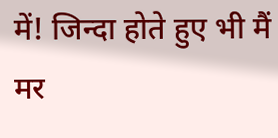में! जिन्दा होते हुए भी मैं मर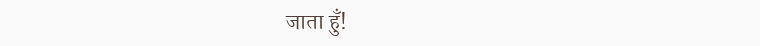जाता हुँ!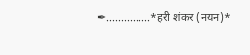✒...............*हरी शंकर (नयन)*